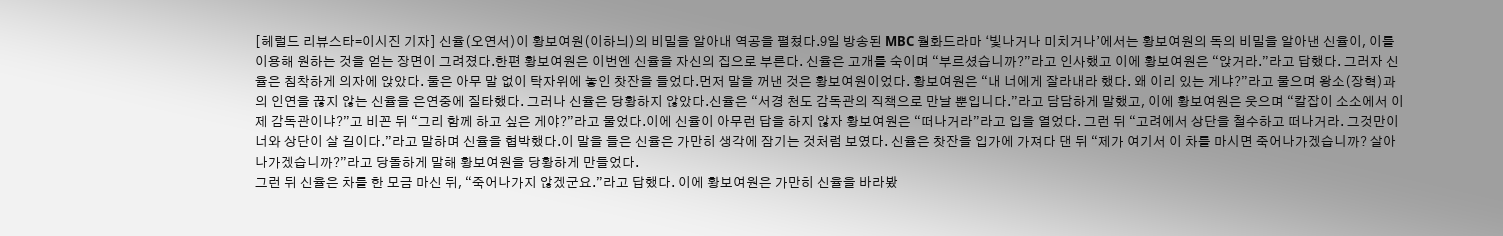[헤럴드 리뷰스타=이시진 기자] 신율(오연서)이 황보여원(이하늬)의 비밀을 알아내 역공을 펼쳤다.9일 방송된 MBC 월화드라마 ‘빛나거나 미치거나’에서는 황보여원의 독의 비밀을 알아낸 신율이, 이를 이용해 원하는 것을 얻는 장면이 그려졌다.한편 황보여원은 이번엔 신율을 자신의 집으로 부른다. 신율은 고개를 숙이며 “부르셨습니까?”라고 인사했고 이에 황보여원은 “앉거라.”라고 답했다. 그러자 신율은 침착하게 의자에 앉았다. 둘은 아무 말 없이 탁자위에 놓인 찻잔을 들었다.먼저 말을 꺼낸 것은 황보여원이었다. 황보여원은 “내 너에게 잘라내라 했다. 왜 이리 있는 게냐?”라고 물으며 왕소(장혁)과의 인연을 끊지 않는 신율을 은연중에 질타했다. 그러나 신율은 당황하지 않았다.신율은 “서경 천도 감독관의 직책으로 만날 뿐입니다.”라고 담담하게 말했고, 이에 황보여원은 웃으며 “칼잡이 소소에서 이제 감독관이냐?”고 비꼰 뒤 “그리 함께 하고 싶은 게야?”라고 물었다.이에 신율이 아무런 답을 하지 않자 황보여원은 “떠나거라”라고 입을 열었다. 그런 뒤 “고려에서 상단을 철수하고 떠나거라. 그것만이 너와 상단이 살 길이다.”라고 말하며 신율을 협박했다.이 말을 들은 신율은 가만히 생각에 잠기는 것처럼 보였다. 신율은 찻잔을 입가에 가져다 댄 뒤 “제가 여기서 이 차를 마시면 죽어나가겠습니까? 살아나가겠습니까?”라고 당돌하게 말해 황보여원을 당황하게 만들었다.
그런 뒤 신율은 차를 한 모금 마신 뒤, “죽어나가지 않겠군요.”라고 답했다. 이에 황보여원은 가만히 신율을 바라봤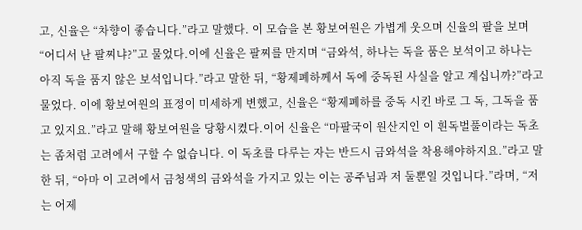고, 신율은 “차향이 좋습니다.”라고 말했다. 이 모습을 본 황보여원은 가볍게 웃으며 신율의 팔을 보며 “어디서 난 팔찌냐?”고 물었다.이에 신율은 팔찌를 만지며 “금와석, 하나는 독을 품은 보석이고 하나는 아직 독을 품지 않은 보석입니다.”라고 말한 뒤, “황제폐하께서 독에 중독된 사실을 알고 계십니까?”라고 물었다. 이에 황보여원의 표정이 미세하게 변했고, 신율은 “황제폐하를 중독 시킨 바로 그 독, 그독을 품고 있지요.”라고 말해 황보여원을 당황시켰다.이어 신율은 “마팔국이 원산지인 이 흰독벌풀이라는 독초는 좀처럼 고려에서 구할 수 없습니다. 이 독초를 다루는 자는 반드시 금와석을 착용해야하지요.”라고 말한 뒤, “아마 이 고려에서 금청색의 금와석을 가지고 있는 이는 공주님과 저 둘뿐일 것입니다.”라며, “저는 어제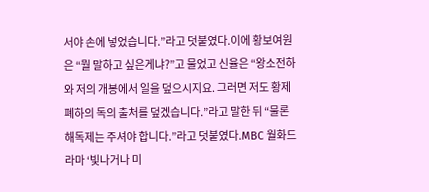서야 손에 넣었습니다.”라고 덧붙였다.이에 황보여원은 “뭘 말하고 싶은게냐?”고 물었고 신율은 “왕소전하와 저의 개봉에서 일을 덮으시지요. 그러면 저도 황제폐하의 독의 출처를 덮겠습니다.”라고 말한 뒤 “물론 해독제는 주셔야 합니다.”라고 덧붙였다.MBC 월화드라마 ‘빛나거나 미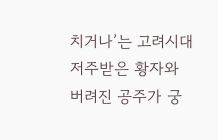치거나’는 고려시대 저주받은 황자와 버려진 공주가 궁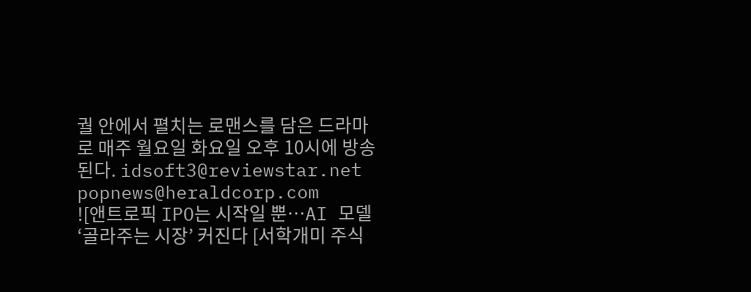궐 안에서 펼치는 로맨스를 담은 드라마로 매주 월요일 화요일 오후 10시에 방송된다. idsoft3@reviewstar.net
popnews@heraldcorp.com
![앤트로픽 IPO는 시작일 뿐…AI 모델 ‘골라주는 시장’ 커진다 [서학개미 주식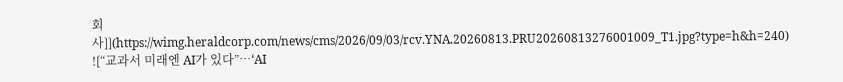회사]](https://wimg.heraldcorp.com/news/cms/2026/09/03/rcv.YNA.20260813.PRU20260813276001009_T1.jpg?type=h&h=240)
![“교과서 미래엔 AI가 있다”…‘AI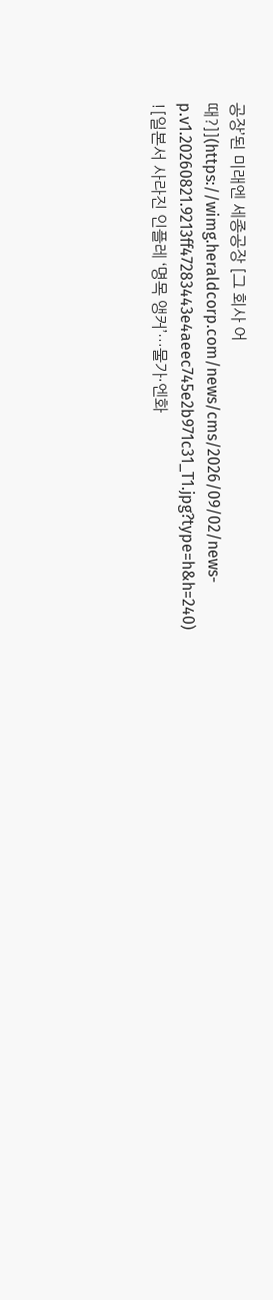공장’된 미래엔 세종공장 [그 회사 어때?]](https://wimg.heraldcorp.com/news/cms/2026/09/02/news-p.v1.20260821.9213ff47283443e4aeec745e2b971c31_T1.jpg?type=h&h=240)
![일본서 사라진 인플레 ‘명목 앵커’…물가·엔화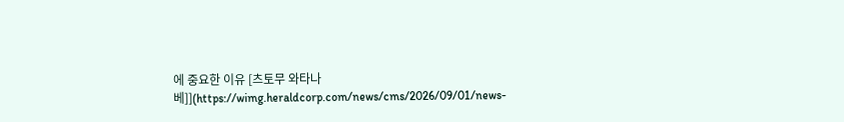에 중요한 이유 [츠토무 와타나베]](https://wimg.heraldcorp.com/news/cms/2026/09/01/news-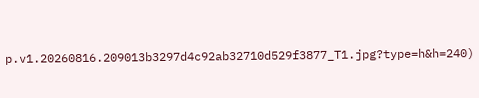p.v1.20260816.209013b3297d4c92ab32710d529f3877_T1.jpg?type=h&h=240)